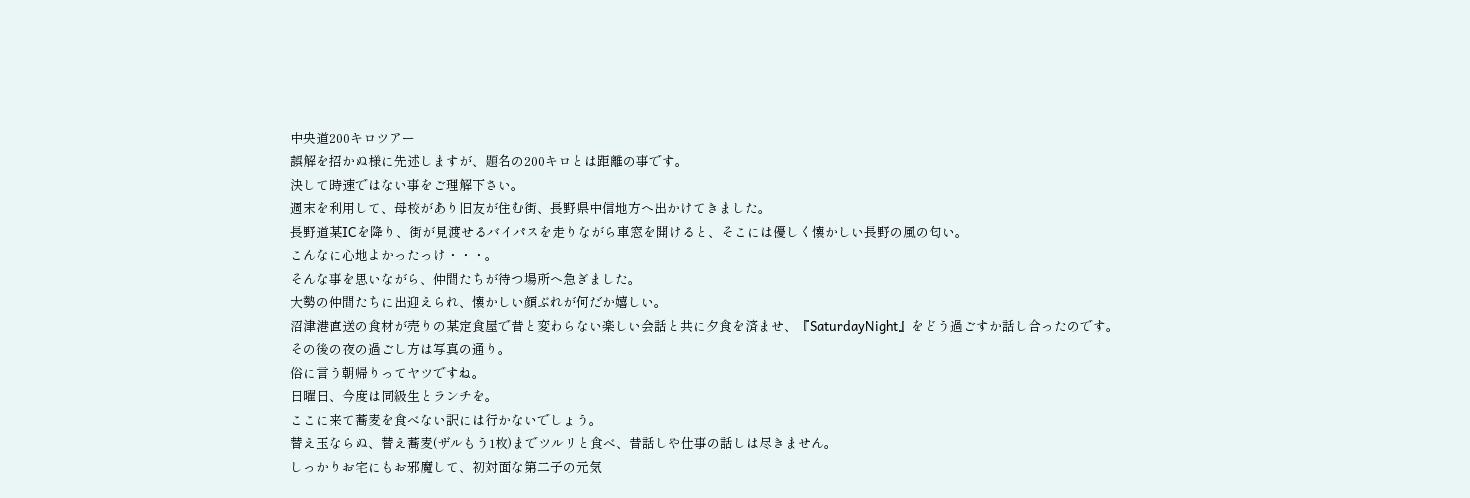中央道200キロツアー
誤解を招かぬ様に先述しますが、題名の200キロとは距離の事です。
決して時速ではない事をご理解下さい。
週末を利用して、母校があり旧友が住む街、長野県中信地方へ出かけてきました。
長野道某ICを降り、街が見渡せるバイパスを走りながら車窓を開けると、そこには優しく懐かしい長野の風の匂い。
こんなに心地よかったっけ・・・。
そんな事を思いながら、仲間たちが待つ場所へ急ぎました。
大勢の仲間たちに出迎えられ、懐かしい顔ぶれが何だか嬉しい。
沼津港直送の食材が売りの某定食屋で昔と変わらない楽しい会話と共に夕食を済ませ、『SaturdayNight』をどう過ごすか話し合ったのです。
その後の夜の過ごし方は写真の通り。
俗に言う朝帰りってヤツですね。
日曜日、今度は同級生とランチを。
ここに来て蕎麦を食べない訳には行かないでしょう。
替え玉ならぬ、替え蕎麦(ザルもう1枚)までツルリと食べ、昔話しや仕事の話しは尽きません。
しっかりお宅にもお邪魔して、初対面な第二子の元気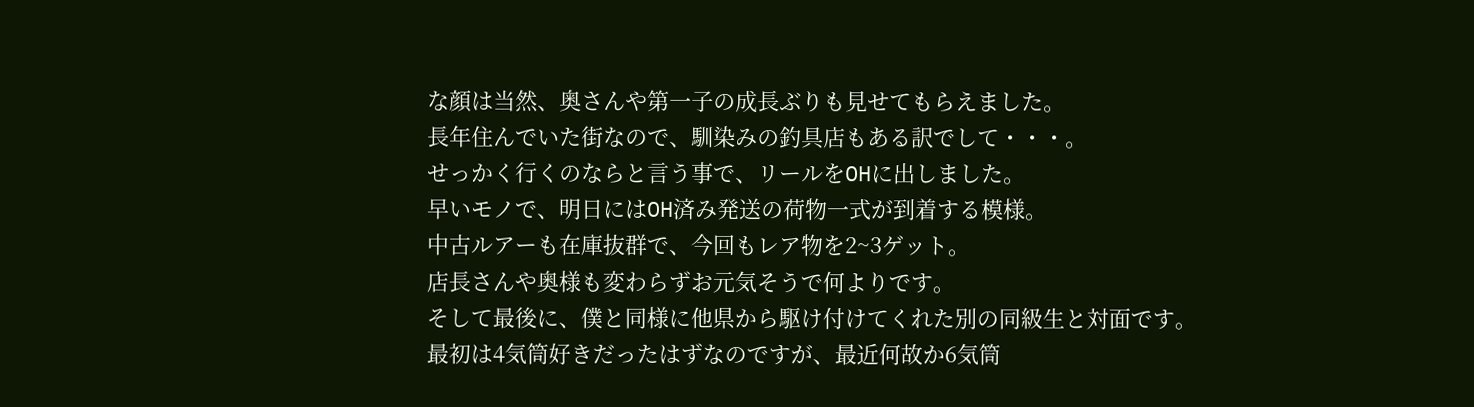な顔は当然、奥さんや第一子の成長ぶりも見せてもらえました。
長年住んでいた街なので、馴染みの釣具店もある訳でして・・・。
せっかく行くのならと言う事で、リールをOHに出しました。
早いモノで、明日にはOH済み発送の荷物一式が到着する模様。
中古ルアーも在庫抜群で、今回もレア物を2~3ゲット。
店長さんや奥様も変わらずお元気そうで何よりです。
そして最後に、僕と同様に他県から駆け付けてくれた別の同級生と対面です。
最初は4気筒好きだったはずなのですが、最近何故か6気筒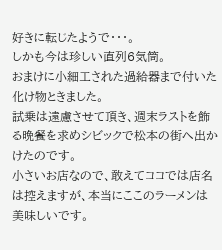好きに転じたようで・・・。
しかも今は珍しい直列6気筒。
おまけに小細工された過給器まで付いた化け物ときました。
試乗は遠慮させて頂き、週末ラストを飾る晩餐を求めシビックで松本の街へ出かけたのです。
小さいお店なので、敢えてココでは店名は控えますが、本当にここのラーメンは美味しいです。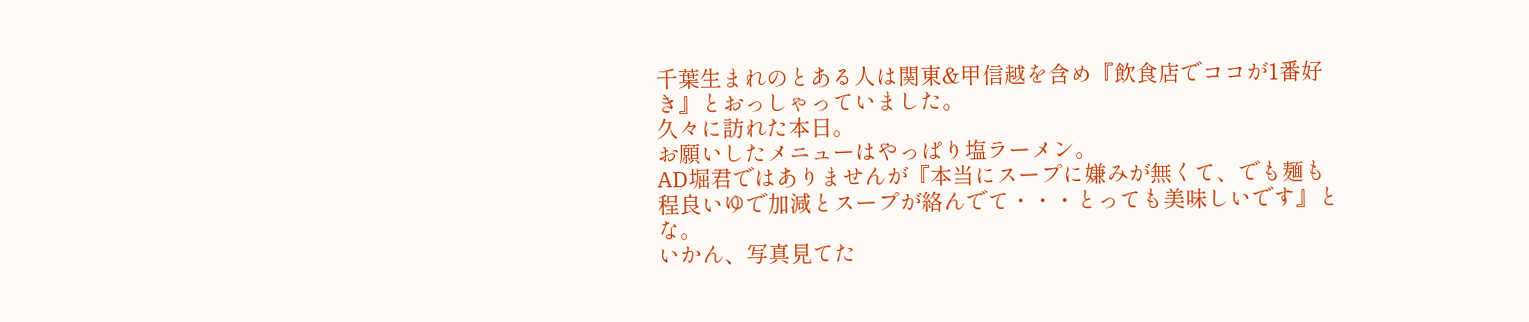千葉生まれのとある人は関東&甲信越を含め『飲食店でココが1番好き』とおっしゃっていました。
久々に訪れた本日。
お願いしたメニューはやっぱり塩ラーメン。
AD堀君ではありませんが『本当にスープに嫌みが無くて、でも麺も程良いゆで加減とスープが絡んでて・・・とっても美味しいです』とな。
いかん、写真見てた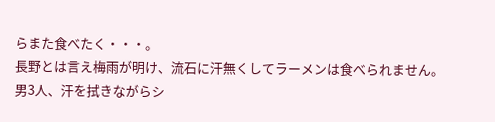らまた食べたく・・・。
長野とは言え梅雨が明け、流石に汗無くしてラーメンは食べられません。
男3人、汗を拭きながらシ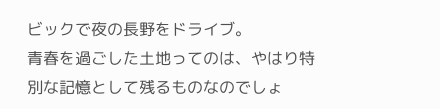ビックで夜の長野をドライブ。
青春を過ごした土地ってのは、やはり特別な記憶として残るものなのでしょ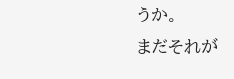うか。
まだそれが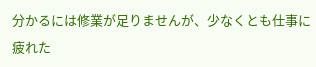分かるには修業が足りませんが、少なくとも仕事に疲れた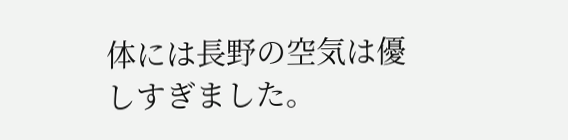体には長野の空気は優しすぎました。